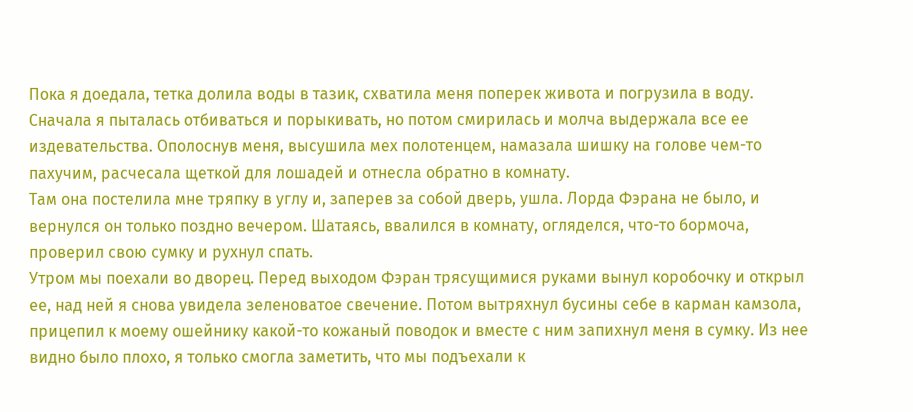Пока я доедала, тетка долила воды в тазик, схватила меня поперек живота и погрузила в воду. Сначала я пыталась отбиваться и порыкивать, но потом смирилась и молча выдержала все ее издевательства. Ополоснув меня, высушила мех полотенцем, намазала шишку на голове чем-то пахучим, расчесала щеткой для лошадей и отнесла обратно в комнату.
Там она постелила мне тряпку в углу и, заперев за собой дверь, ушла. Лорда Фэрана не было, и вернулся он только поздно вечером. Шатаясь, ввалился в комнату, огляделся, что-то бормоча, проверил свою сумку и рухнул спать.
Утром мы поехали во дворец. Перед выходом Фэран трясущимися руками вынул коробочку и открыл ее, над ней я снова увидела зеленоватое свечение. Потом вытряхнул бусины себе в карман камзола, прицепил к моему ошейнику какой-то кожаный поводок и вместе с ним запихнул меня в сумку. Из нее видно было плохо, я только смогла заметить, что мы подъехали к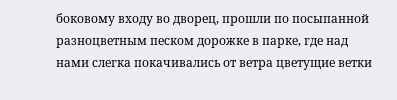боковому входу во дворец, прошли по посыпанной разноцветным песком дорожке в парке, где над нами слегка покачивались от ветра цветущие ветки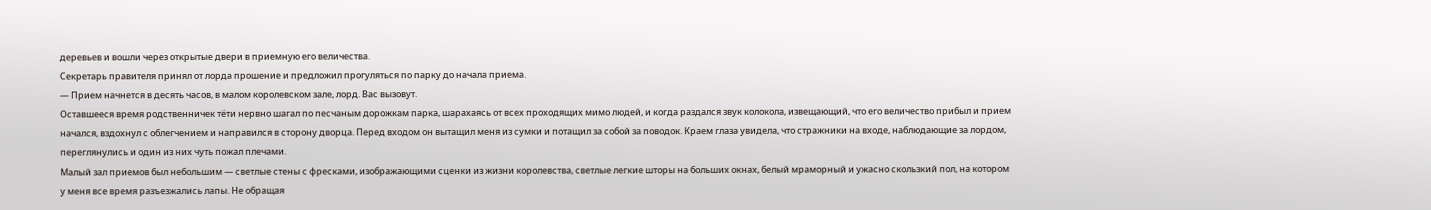деревьев и вошли через открытые двери в приемную его величества.
Секретарь правителя принял от лорда прошение и предложил прогуляться по парку до начала приема.
— Прием начнется в десять часов, в малом королевском зале, лорд. Вас вызовут.
Оставшееся время родственничек тёти нервно шагал по песчаным дорожкам парка, шарахаясь от всех проходящих мимо людей, и когда раздался звук колокола, извещающий, что его величество прибыл и прием начался, вздохнул с облегчением и направился в сторону дворца. Перед входом он вытащил меня из сумки и потащил за собой за поводок. Краем глаза увидела, что стражники на входе, наблюдающие за лордом, переглянулись и один из них чуть пожал плечами.
Малый зал приемов был небольшим — светлые стены с фресками, изображающими сценки из жизни королевства, светлые легкие шторы на больших окнах, белый мраморный и ужасно скользкий пол, на котором у меня все время разъезжались лапы. Не обращая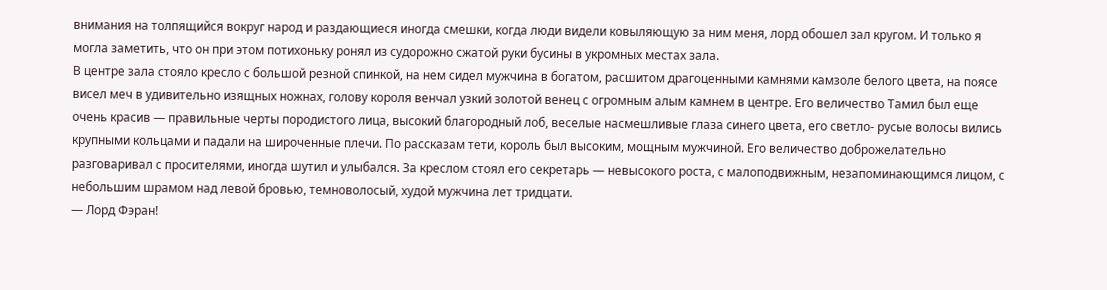внимания на толпящийся вокруг народ и раздающиеся иногда смешки, когда люди видели ковыляющую за ним меня, лорд обошел зал кругом. И только я могла заметить, что он при этом потихоньку ронял из судорожно сжатой руки бусины в укромных местах зала.
В центре зала стояло кресло с большой резной спинкой, на нем сидел мужчина в богатом, расшитом драгоценными камнями камзоле белого цвета, на поясе висел меч в удивительно изящных ножнах, голову короля венчал узкий золотой венец с огромным алым камнем в центре. Его величество Тамил был еще очень красив — правильные черты породистого лица, высокий благородный лоб, веселые насмешливые глаза синего цвета, его светло- русые волосы вились крупными кольцами и падали на широченные плечи. По рассказам тети, король был высоким, мощным мужчиной. Его величество доброжелательно разговаривал с просителями, иногда шутил и улыбался. За креслом стоял его секретарь — невысокого роста, с малоподвижным, незапоминающимся лицом, с небольшим шрамом над левой бровью, темноволосый, худой мужчина лет тридцати.
— Лорд Фэран!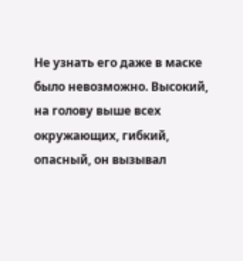Не узнать его даже в маске было невозможно. Высокий, на голову выше всех окружающих, гибкий, опасный, он вызывал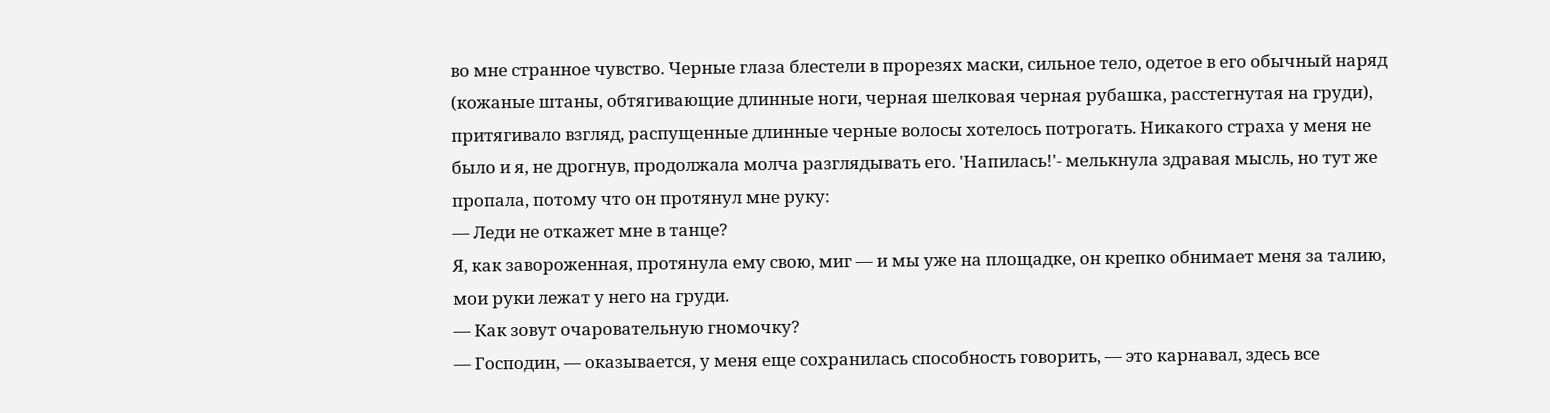во мне странное чувство. Черные глаза блестели в прорезях маски, сильное тело, одетое в его обычный наряд (кожаные штаны, обтягивающие длинные ноги, черная шелковая черная рубашка, расстегнутая на груди), притягивало взгляд, распущенные длинные черные волосы хотелось потрогать. Никакого страха у меня не было и я, не дрогнув, продолжала молча разглядывать его. 'Напилась!'- мелькнула здравая мысль, но тут же пропала, потому что он протянул мне руку:
— Леди не откажет мне в танце?
Я, как завороженная, протянула ему свою, миг — и мы уже на площадке, он крепко обнимает меня за талию, мои руки лежат у него на груди.
— Как зовут очаровательную гномочку?
— Господин, — оказывается, у меня еще сохранилась способность говорить, — это карнавал, здесь все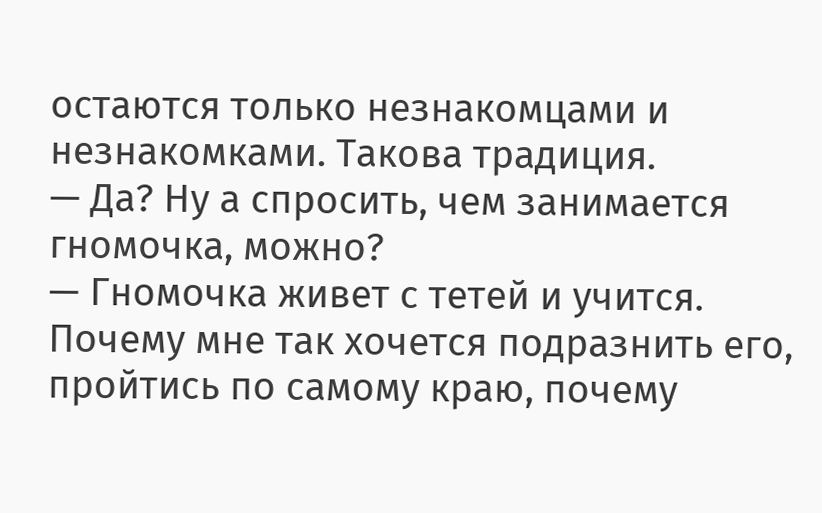остаются только незнакомцами и незнакомками. Такова традиция.
— Да? Ну а спросить, чем занимается гномочка, можно?
— Гномочка живет с тетей и учится.
Почему мне так хочется подразнить его, пройтись по самому краю, почему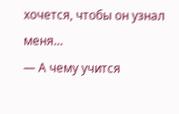хочется, чтобы он узнал меня…
— А чему учится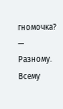гномочка?
— Разному. Всему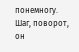понемногу.
Шаг, поворот, он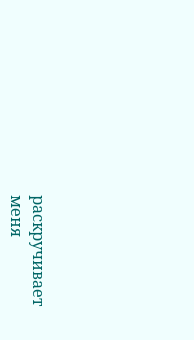раскручивает меня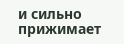и сильно прижимает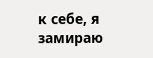к себе, я замираю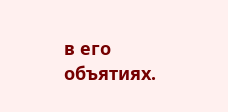в его объятиях.